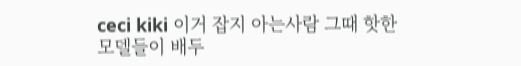ceci kiki 이거 잡지 아는사람 그때 핫한 모델들이 배두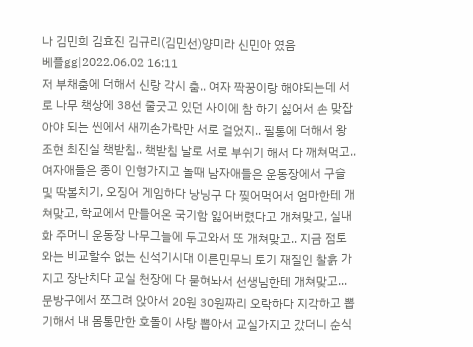나 김민희 김효진 김규리(김민선)양미라 신민아 였음
베플gg|2022.06.02 16:11
저 부채춤에 더해서 신랑 각시 춤.. 여자 짝꿍이랑 해야되는데 서로 나무 책상에 38선 줄긋고 있던 사이에 참 하기 싫어서 손 맞잡아야 되는 씬에서 새끼손가락만 서로 걸었지.. 필통에 더해서 왕조현 최진실 책받침.. 책받침 날로 서로 부쉬기 해서 다 깨쳐먹고.. 여자애들은 종이 인형가지고 놀때 남자애들은 운동장에서 구슬 및 딱볼치기, 오징어 게임하다 낭닝구 다 찢어먹어서 엄마한테 개쳐맞고, 학교에서 만들어온 국기함 잃어버렸다고 개쳐맞고, 실내화 주머니 운동장 나무그늘에 두고와서 또 개쳐맞고.. 지금 점토와는 비교할수 없는 신석기시대 이른민무늬 토기 재질인 찰흙 가지고 장난치다 교실 천장에 다 묻혀놔서 선생님한테 개쳐맞고...문방구에서 쪼그려 앉아서 20원 30원짜리 오락하다 지각하고 뽑기해서 내 몸통만한 호돌이 사탕 뽑아서 교실가지고 갔더니 순식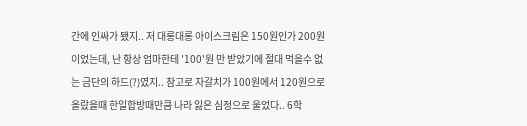간에 인싸가 됐지.. 저 대롱대롱 아이스크림은 150원인가 200원이었는데, 난 항상 엄마한테 '100'원 만 받았기에 절대 먹을수 없는 금단의 하드(?)였지.. 참고로 자갈치가 100원에서 120원으로 올랐을때 한일합방때만큼 나라 잃은 심정으로 울었다.. 6학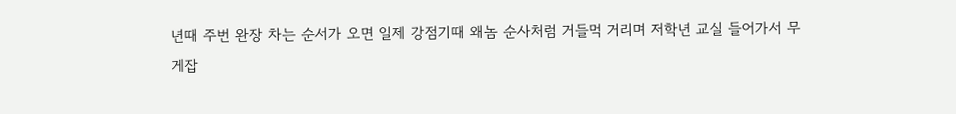년때 주번 완장 차는 순서가 오면 일제 강점기때 왜놈 순사처럼 거들먹 거리며 저학년 교실 들어가서 무게잡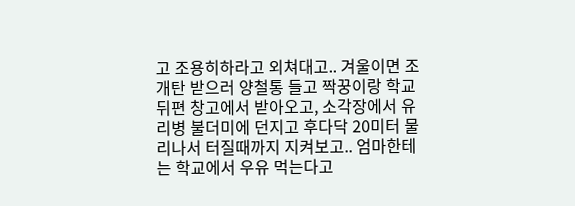고 조용히하라고 외쳐대고.. 겨울이면 조개탄 받으러 양철통 들고 짝꿍이랑 학교 뒤편 창고에서 받아오고, 소각장에서 유리병 불더미에 던지고 후다닥 20미터 물리나서 터질때까지 지켜보고.. 엄마한테는 학교에서 우유 먹는다고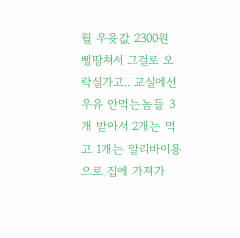월 우윳값 2300원 삥땅쳐서 그걸로 오락실가고.. 교실에선 우유 안먹는놈들 3개 받아서 2개는 먹고 1개는 알리바이용으로 집에 가져가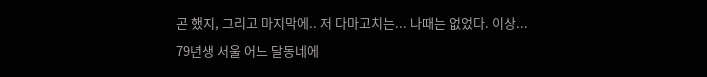곤 했지, 그리고 마지막에.. 저 다마고치는... 나때는 없었다. 이상... 79년생 서울 어느 달동네에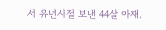서 유년시절 보낸 44살 아재.